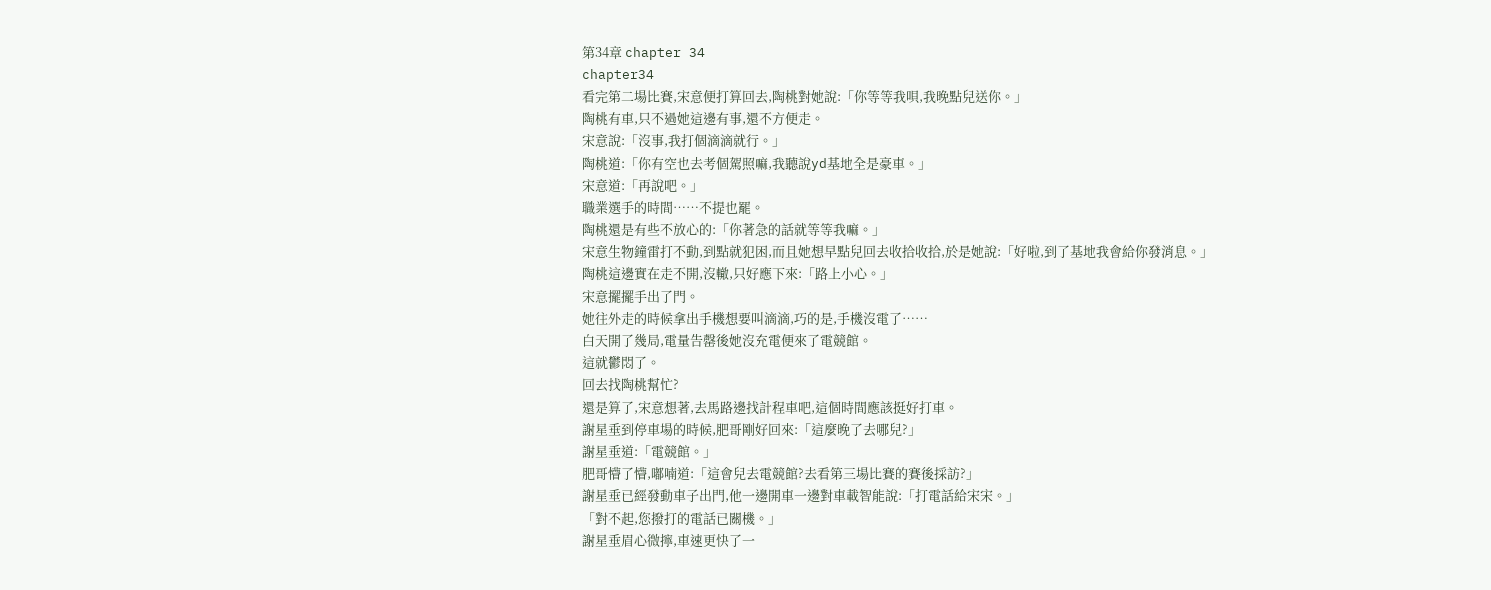第34章 chapter 34
chapter34
看完第二場比賽,宋意便打算回去,陶桃對她說:「你等等我唄,我晚點兒送你。」
陶桃有車,只不過她這邊有事,還不方便走。
宋意說:「沒事,我打個滴滴就行。」
陶桃道:「你有空也去考個駕照嘛,我聽說yd基地全是豪車。」
宋意道:「再說吧。」
職業選手的時間……不提也罷。
陶桃還是有些不放心的:「你著急的話就等等我嘛。」
宋意生物鐘雷打不動,到點就犯困,而且她想早點兒回去收拾收拾,於是她說:「好啦,到了基地我會給你發消息。」
陶桃這邊實在走不開,沒轍,只好應下來:「路上小心。」
宋意擺擺手出了門。
她往外走的時候拿出手機想要叫滴滴,巧的是,手機沒電了……
白天開了幾局,電量告罄後她沒充電便來了電競館。
這就鬱悶了。
回去找陶桃幫忙?
還是算了,宋意想著,去馬路邊找計程車吧,這個時間應該挺好打車。
謝星垂到停車場的時候,肥哥剛好回來:「這麼晚了去哪兒?」
謝星垂道:「電競館。」
肥哥懵了懵,嘟喃道:「這會兒去電競館?去看第三場比賽的賽後採訪?」
謝星垂已經發動車子出門,他一邊開車一邊對車載智能說:「打電話給宋宋。」
「對不起,您撥打的電話已關機。」
謝星垂眉心微擰,車速更快了一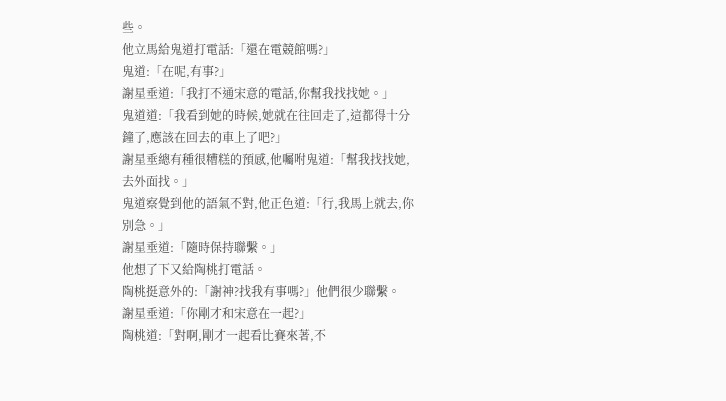些。
他立馬給鬼道打電話:「還在電競館嗎?」
鬼道:「在呢,有事?」
謝星垂道:「我打不通宋意的電話,你幫我找找她。」
鬼道道:「我看到她的時候,她就在往回走了,這都得十分鐘了,應該在回去的車上了吧?」
謝星垂總有種很糟糕的預感,他囑咐鬼道:「幫我找找她,去外面找。」
鬼道察覺到他的語氣不對,他正色道:「行,我馬上就去,你別急。」
謝星垂道:「隨時保持聯繫。」
他想了下又給陶桃打電話。
陶桃挺意外的:「謝神?找我有事嗎?」他們很少聯繫。
謝星垂道:「你剛才和宋意在一起?」
陶桃道:「對啊,剛才一起看比賽來著,不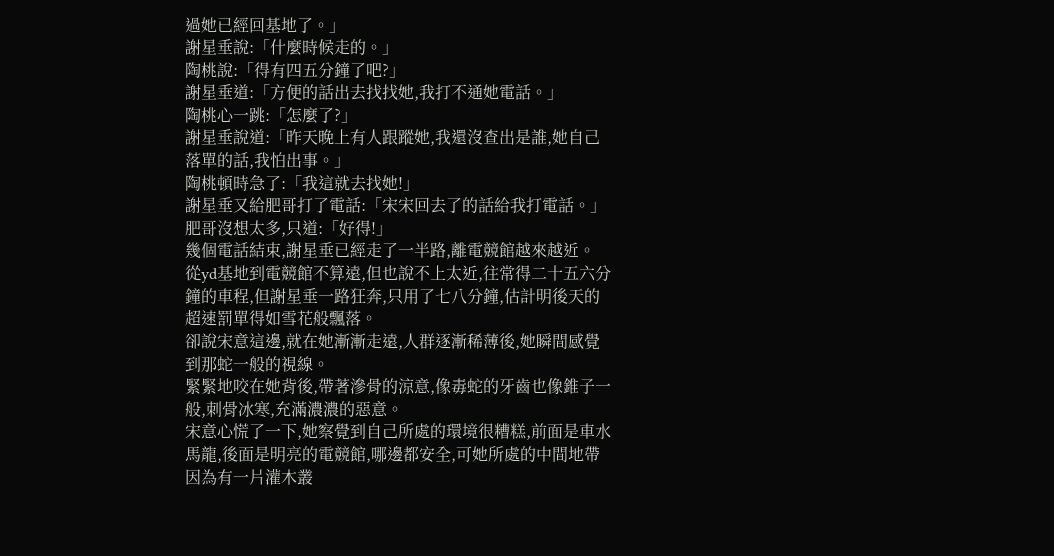過她已經回基地了。」
謝星垂說:「什麼時候走的。」
陶桃說:「得有四五分鐘了吧?」
謝星垂道:「方便的話出去找找她,我打不通她電話。」
陶桃心一跳:「怎麼了?」
謝星垂說道:「昨天晚上有人跟蹤她,我還沒查出是誰,她自己落單的話,我怕出事。」
陶桃頓時急了:「我這就去找她!」
謝星垂又給肥哥打了電話:「宋宋回去了的話給我打電話。」
肥哥沒想太多,只道:「好得!」
幾個電話結束,謝星垂已經走了一半路,離電競館越來越近。
從yd基地到電競館不算遠,但也說不上太近,往常得二十五六分鐘的車程,但謝星垂一路狂奔,只用了七八分鐘,估計明後天的超速罰單得如雪花般飄落。
卻說宋意這邊,就在她漸漸走遠,人群逐漸稀薄後,她瞬間感覺到那蛇一般的視線。
緊緊地咬在她背後,帶著滲骨的涼意,像毒蛇的牙齒也像錐子一般,刺骨冰寒,充滿濃濃的惡意。
宋意心慌了一下,她察覺到自己所處的環境很糟糕,前面是車水馬龍,後面是明亮的電競館,哪邊都安全,可她所處的中間地帶因為有一片灌木叢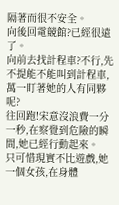隔著而很不安全。
向後回電競館?已經很遠了。
向前去找計程車?不行,先不提能不能叫到計程車,萬一盯著她的人有同夥呢?
往回跑!宋意沒浪費一分一秒,在察覺到危險的瞬間,她已經行動起來。
只可惜現實不比遊戲,她一個女孩,在身體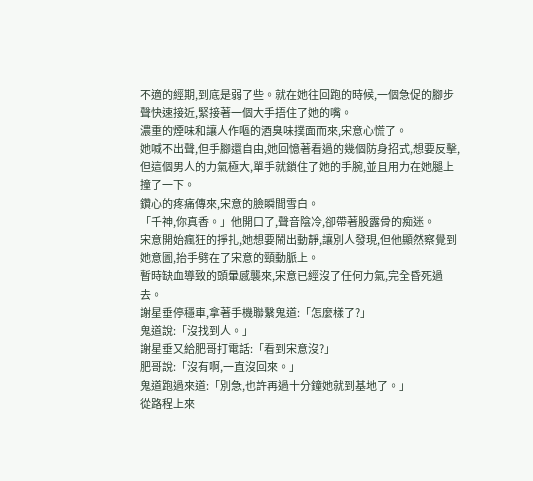不適的經期,到底是弱了些。就在她往回跑的時候,一個急促的腳步聲快速接近,緊接著一個大手捂住了她的嘴。
濃重的煙味和讓人作嘔的酒臭味撲面而來,宋意心慌了。
她喊不出聲,但手腳還自由,她回憶著看過的幾個防身招式,想要反擊,但這個男人的力氣極大,單手就鎖住了她的手腕,並且用力在她腿上撞了一下。
鑽心的疼痛傳來,宋意的臉瞬間雪白。
「千神,你真香。」他開口了,聲音陰冷,卻帶著股露骨的痴迷。
宋意開始瘋狂的掙扎,她想要鬧出動靜,讓別人發現,但他顯然察覺到她意圖,抬手劈在了宋意的頸動脈上。
暫時缺血導致的頭暈感襲來,宋意已經沒了任何力氣,完全昏死過去。
謝星垂停穩車,拿著手機聯繫鬼道:「怎麼樣了?」
鬼道說:「沒找到人。」
謝星垂又給肥哥打電話:「看到宋意沒?」
肥哥說:「沒有啊,一直沒回來。」
鬼道跑過來道:「別急,也許再過十分鐘她就到基地了。」
從路程上來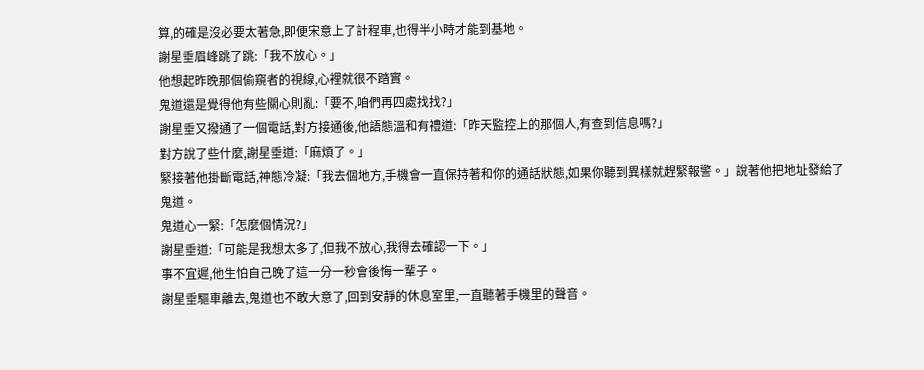算,的確是沒必要太著急,即便宋意上了計程車,也得半小時才能到基地。
謝星垂眉峰跳了跳:「我不放心。」
他想起昨晚那個偷窺者的視線,心裡就很不踏實。
鬼道還是覺得他有些關心則亂:「要不,咱們再四處找找?」
謝星垂又撥通了一個電話,對方接通後,他語態溫和有禮道:「昨天監控上的那個人,有查到信息嗎?」
對方說了些什麼,謝星垂道:「麻煩了。」
緊接著他掛斷電話,神態冷凝:「我去個地方,手機會一直保持著和你的通話狀態,如果你聽到異樣就趕緊報警。」說著他把地址發給了鬼道。
鬼道心一緊:「怎麼個情況?」
謝星垂道:「可能是我想太多了,但我不放心,我得去確認一下。」
事不宜遲,他生怕自己晚了這一分一秒會後悔一輩子。
謝星垂驅車離去,鬼道也不敢大意了,回到安靜的休息室里,一直聽著手機里的聲音。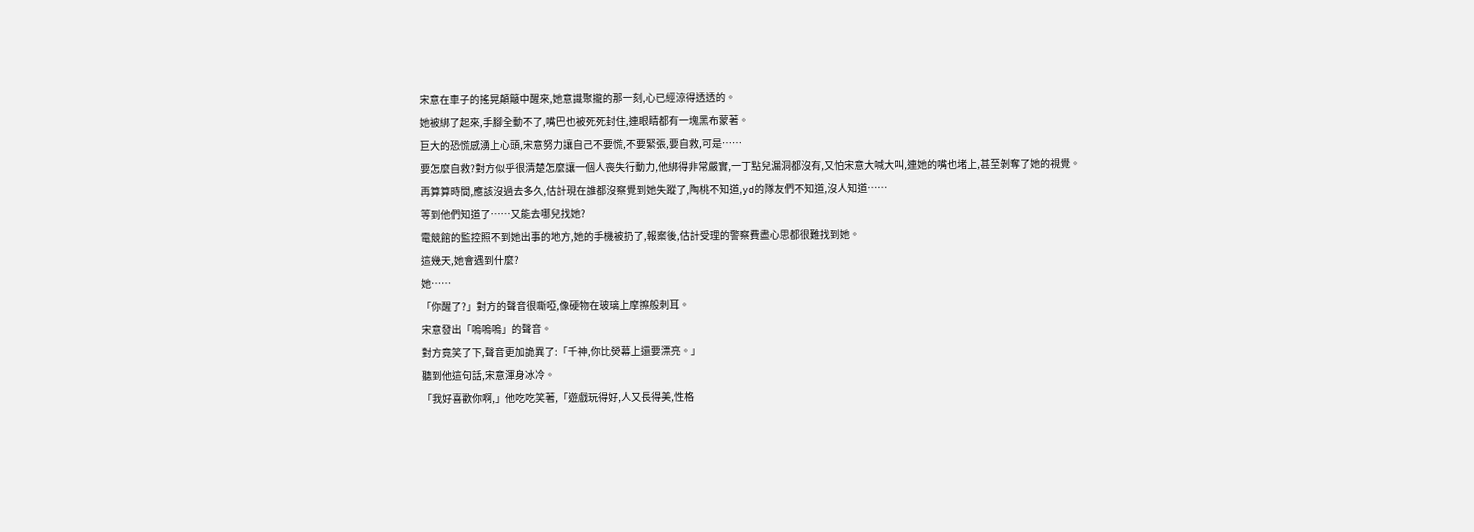宋意在車子的搖晃顛簸中醒來,她意識聚攏的那一刻,心已經涼得透透的。
她被綁了起來,手腳全動不了,嘴巴也被死死封住,連眼睛都有一塊黑布蒙著。
巨大的恐慌感湧上心頭,宋意努力讓自己不要慌,不要緊張,要自救,可是……
要怎麼自救?對方似乎很清楚怎麼讓一個人喪失行動力,他綁得非常嚴實,一丁點兒漏洞都沒有,又怕宋意大喊大叫,連她的嘴也堵上,甚至剝奪了她的視覺。
再算算時間,應該沒過去多久,估計現在誰都沒察覺到她失蹤了,陶桃不知道,yd的隊友們不知道,沒人知道……
等到他們知道了……又能去哪兒找她?
電競館的監控照不到她出事的地方,她的手機被扔了,報案後,估計受理的警察費盡心思都很難找到她。
這幾天,她會遇到什麼?
她……
「你醒了?」對方的聲音很嘶啞,像硬物在玻璃上摩擦般刺耳。
宋意發出「嗚嗚嗚」的聲音。
對方竟笑了下,聲音更加詭異了:「千神,你比熒幕上還要漂亮。」
聽到他這句話,宋意渾身冰冷。
「我好喜歡你啊,」他吃吃笑著,「遊戲玩得好,人又長得美,性格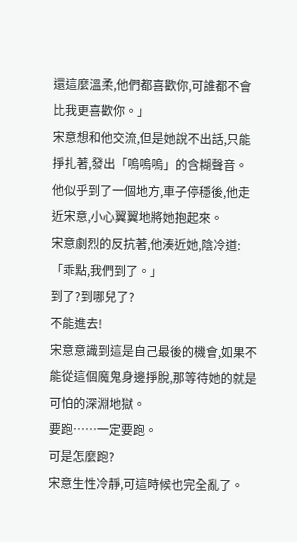還這麼溫柔,他們都喜歡你,可誰都不會比我更喜歡你。」
宋意想和他交流,但是她說不出話,只能掙扎著,發出「嗚嗚嗚」的含糊聲音。
他似乎到了一個地方,車子停穩後,他走近宋意,小心翼翼地將她抱起來。
宋意劇烈的反抗著,他湊近她,陰冷道:「乖點,我們到了。」
到了?到哪兒了?
不能進去!
宋意意識到這是自己最後的機會,如果不能從這個魔鬼身邊掙脫,那等待她的就是可怕的深淵地獄。
要跑……一定要跑。
可是怎麼跑?
宋意生性冷靜,可這時候也完全亂了。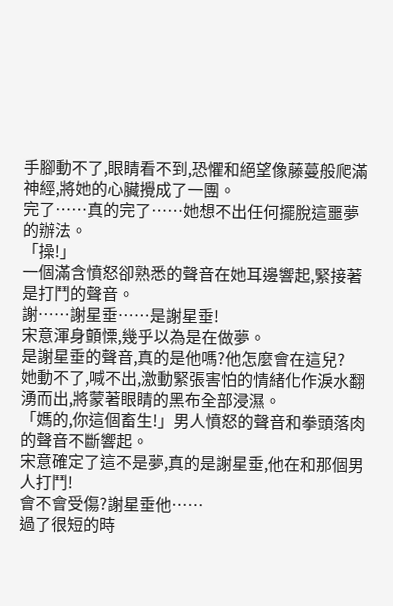手腳動不了,眼睛看不到,恐懼和絕望像藤蔓般爬滿神經,將她的心臟攪成了一團。
完了……真的完了……她想不出任何擺脫這噩夢的辦法。
「操!」
一個滿含憤怒卻熟悉的聲音在她耳邊響起,緊接著是打鬥的聲音。
謝……謝星垂……是謝星垂!
宋意渾身顫慄,幾乎以為是在做夢。
是謝星垂的聲音,真的是他嗎?他怎麼會在這兒?
她動不了,喊不出,激動緊張害怕的情緒化作淚水翻湧而出,將蒙著眼睛的黑布全部浸濕。
「媽的,你這個畜生!」男人憤怒的聲音和拳頭落肉的聲音不斷響起。
宋意確定了這不是夢,真的是謝星垂,他在和那個男人打鬥!
會不會受傷?謝星垂他……
過了很短的時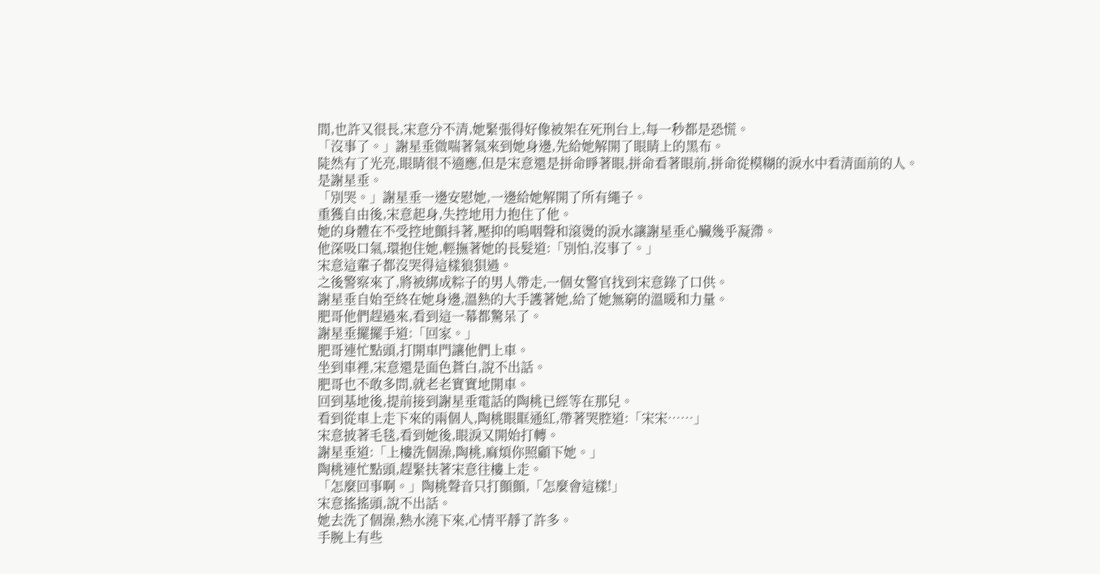間,也許又很長,宋意分不清,她緊張得好像被架在死刑台上,每一秒都是恐慌。
「沒事了。」謝星垂微喘著氣來到她身邊,先給她解開了眼睛上的黑布。
陡然有了光亮,眼睛很不適應,但是宋意還是拼命睜著眼,拼命看著眼前,拼命從模糊的淚水中看清面前的人。
是謝星垂。
「別哭。」謝星垂一邊安慰她,一邊給她解開了所有繩子。
重獲自由後,宋意起身,失控地用力抱住了他。
她的身體在不受控地顫抖著,壓抑的嗚咽聲和滾燙的淚水讓謝星垂心臟幾乎凝滯。
他深吸口氣,環抱住她,輕撫著她的長髮道:「別怕,沒事了。」
宋意這輩子都沒哭得這樣狼狽過。
之後警察來了,將被綁成粽子的男人帶走,一個女警官找到宋意錄了口供。
謝星垂自始至終在她身邊,溫熱的大手護著她,給了她無窮的溫暖和力量。
肥哥他們趕過來,看到這一幕都驚呆了。
謝星垂擺擺手道:「回家。」
肥哥連忙點頭,打開車門讓他們上車。
坐到車裡,宋意還是面色蒼白,說不出話。
肥哥也不敢多問,就老老實實地開車。
回到基地後,提前接到謝星垂電話的陶桃已經等在那兒。
看到從車上走下來的兩個人,陶桃眼眶通紅,帶著哭腔道:「宋宋……」
宋意披著毛毯,看到她後,眼淚又開始打轉。
謝星垂道:「上樓洗個澡,陶桃,麻煩你照顧下她。」
陶桃連忙點頭,趕緊扶著宋意往樓上走。
「怎麼回事啊。」陶桃聲音只打顫顫,「怎麼會這樣!」
宋意搖搖頭,說不出話。
她去洗了個澡,熱水澆下來,心情平靜了許多。
手腕上有些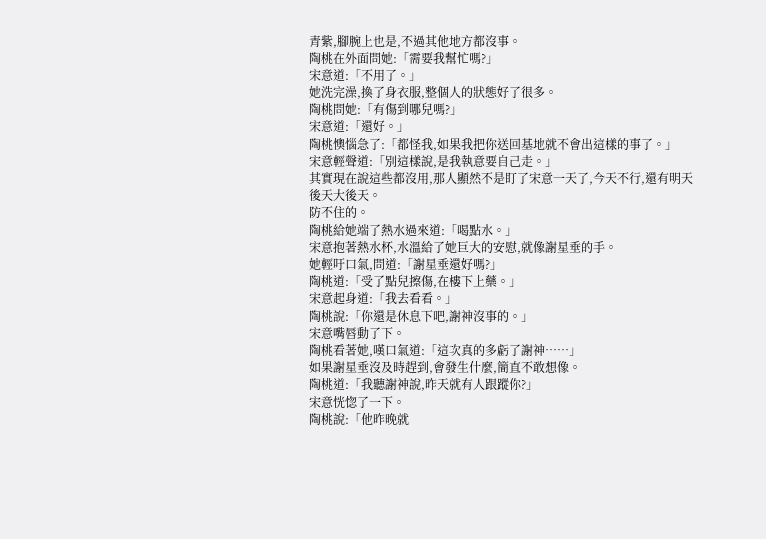青紫,腳腕上也是,不過其他地方都沒事。
陶桃在外面問她:「需要我幫忙嗎?」
宋意道:「不用了。」
她洗完澡,換了身衣服,整個人的狀態好了很多。
陶桃問她:「有傷到哪兒嗎?」
宋意道:「還好。」
陶桃懊惱急了:「都怪我,如果我把你送回基地就不會出這樣的事了。」
宋意輕聲道:「別這樣說,是我執意要自己走。」
其實現在說這些都沒用,那人顯然不是盯了宋意一天了,今天不行,還有明天後天大後天。
防不住的。
陶桃給她端了熱水過來道:「喝點水。」
宋意抱著熱水杯,水溫給了她巨大的安慰,就像謝星垂的手。
她輕吁口氣,問道:「謝星垂還好嗎?」
陶桃道:「受了點兒擦傷,在樓下上藥。」
宋意起身道:「我去看看。」
陶桃說:「你還是休息下吧,謝神沒事的。」
宋意嘴唇動了下。
陶桃看著她,嘆口氣道:「這次真的多虧了謝神……」
如果謝星垂沒及時趕到,會發生什麼,簡直不敢想像。
陶桃道:「我聽謝神說,昨天就有人跟蹤你?」
宋意恍惚了一下。
陶桃說:「他昨晚就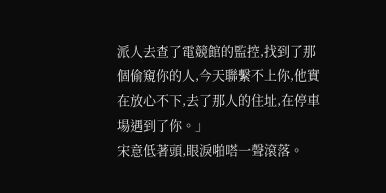派人去查了電競館的監控,找到了那個偷窺你的人,今天聯繫不上你,他實在放心不下,去了那人的住址,在停車場遇到了你。」
宋意低著頭,眼淚啪嗒一聲滾落。